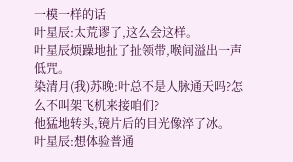一模一样的话
叶星辰:太荒谬了,这么会这样。
叶星辰烦躁地扯了扯领带,喉间溢出一声低咒。
染清月(我)苏晚:叶总不是人脉通天吗?怎么不叫架飞机来接咱们?
他猛地转头,镜片后的目光像淬了冰。
叶星辰:想体验普通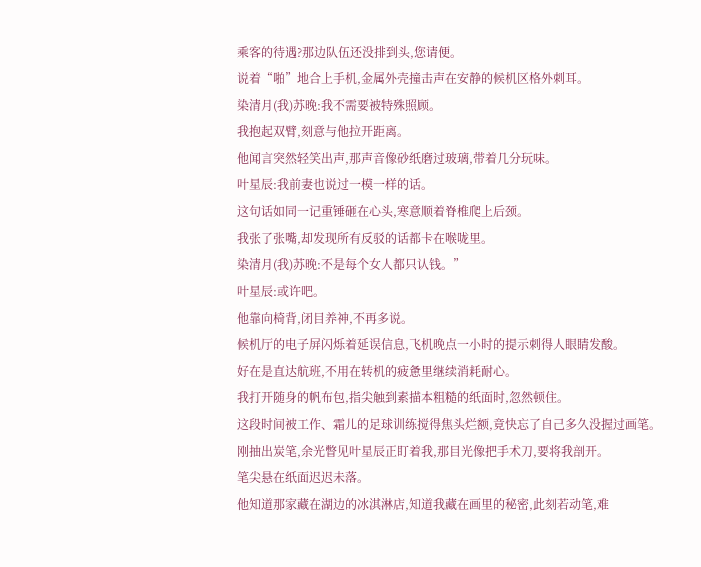乘客的待遇?那边队伍还没排到头,您请便。
说着“啪”地合上手机,金属外壳撞击声在安静的候机区格外刺耳。
染清月(我)苏晚:我不需要被特殊照顾。
我抱起双臂,刻意与他拉开距离。
他闻言突然轻笑出声,那声音像砂纸磨过玻璃,带着几分玩味。
叶星辰:我前妻也说过一模一样的话。
这句话如同一记重锤砸在心头,寒意顺着脊椎爬上后颈。
我张了张嘴,却发现所有反驳的话都卡在喉咙里。
染清月(我)苏晚:不是每个女人都只认钱。”
叶星辰:或许吧。
他靠向椅背,闭目养神,不再多说。
候机厅的电子屏闪烁着延误信息,飞机晚点一小时的提示刺得人眼睛发酸。
好在是直达航班,不用在转机的疲惫里继续消耗耐心。
我打开随身的帆布包,指尖触到素描本粗糙的纸面时,忽然顿住。
这段时间被工作、霜儿的足球训练搅得焦头烂额,竟快忘了自己多久没握过画笔。
刚抽出炭笔,余光瞥见叶星辰正盯着我,那目光像把手术刀,要将我剖开。
笔尖悬在纸面迟迟未落。
他知道那家藏在湖边的冰淇淋店,知道我藏在画里的秘密,此刻若动笔,难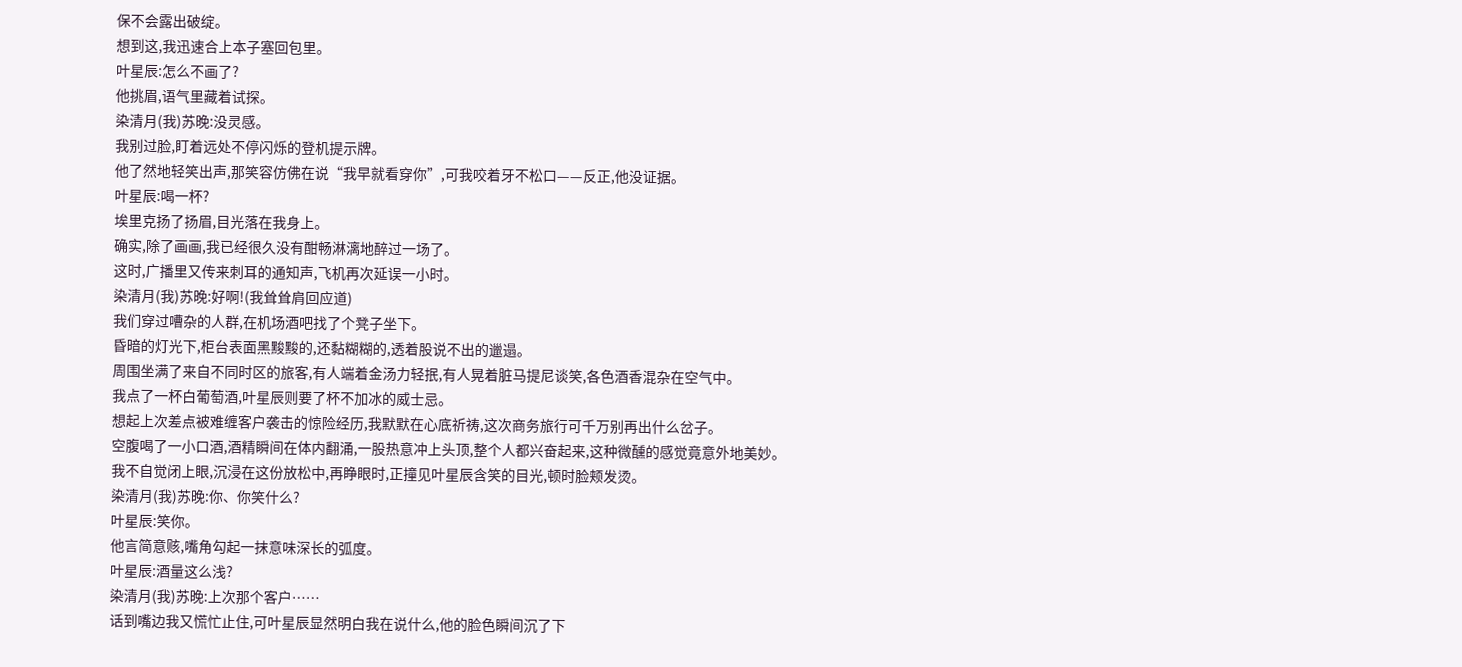保不会露出破绽。
想到这,我迅速合上本子塞回包里。
叶星辰:怎么不画了?
他挑眉,语气里藏着试探。
染清月(我)苏晚:没灵感。
我别过脸,盯着远处不停闪烁的登机提示牌。
他了然地轻笑出声,那笑容仿佛在说“我早就看穿你”,可我咬着牙不松口——反正,他没证据。
叶星辰:喝一杯?
埃里克扬了扬眉,目光落在我身上。
确实,除了画画,我已经很久没有酣畅淋漓地醉过一场了。
这时,广播里又传来刺耳的通知声,飞机再次延误一小时。
染清月(我)苏晚:好啊!(我耸耸肩回应道)
我们穿过嘈杂的人群,在机场酒吧找了个凳子坐下。
昏暗的灯光下,柜台表面黑黢黢的,还黏糊糊的,透着股说不出的邋遢。
周围坐满了来自不同时区的旅客,有人端着金汤力轻抿,有人晃着脏马提尼谈笑,各色酒香混杂在空气中。
我点了一杯白葡萄酒,叶星辰则要了杯不加冰的威士忌。
想起上次差点被难缠客户袭击的惊险经历,我默默在心底祈祷,这次商务旅行可千万别再出什么岔子。
空腹喝了一小口酒,酒精瞬间在体内翻涌,一股热意冲上头顶,整个人都兴奋起来,这种微醺的感觉竟意外地美妙。
我不自觉闭上眼,沉浸在这份放松中,再睁眼时,正撞见叶星辰含笑的目光,顿时脸颊发烫。
染清月(我)苏晚:你、你笑什么?
叶星辰:笑你。
他言简意赅,嘴角勾起一抹意味深长的弧度。
叶星辰:酒量这么浅?
染清月(我)苏晚:上次那个客户……
话到嘴边我又慌忙止住,可叶星辰显然明白我在说什么,他的脸色瞬间沉了下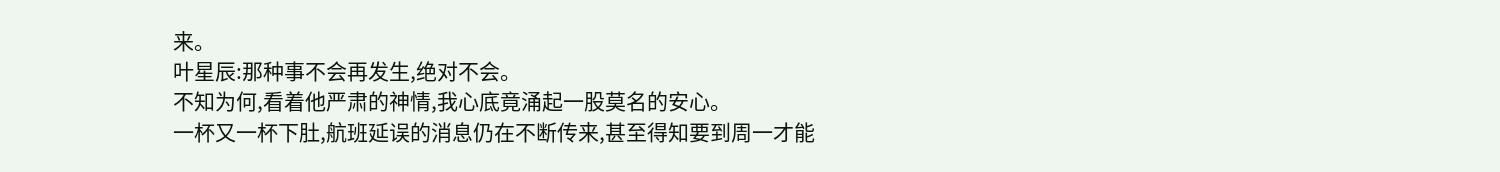来。
叶星辰:那种事不会再发生,绝对不会。
不知为何,看着他严肃的神情,我心底竟涌起一股莫名的安心。
一杯又一杯下肚,航班延误的消息仍在不断传来,甚至得知要到周一才能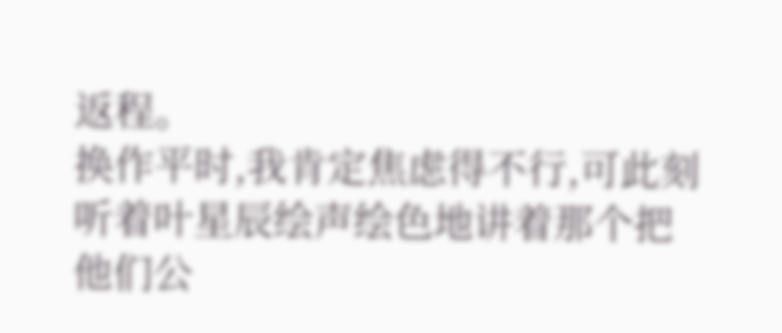返程。
换作平时,我肯定焦虑得不行,可此刻听着叶星辰绘声绘色地讲着那个把他们公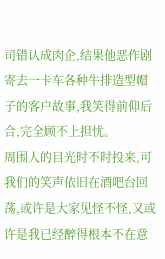司错认成肉企,结果他恶作剧寄去一卡车各种牛排造型帽子的客户故事,我笑得前仰后合,完全顾不上担忧。
周围人的目光时不时投来,可我们的笑声依旧在酒吧台回荡,或许是大家见怪不怪,又或许是我已经醉得根本不在意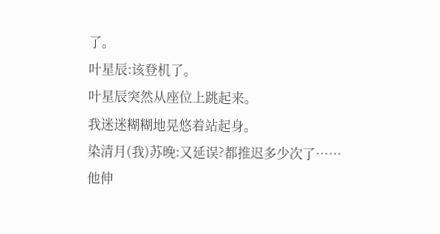了。
叶星辰:该登机了。
叶星辰突然从座位上跳起来。
我迷迷糊糊地晃悠着站起身。
染清月(我)苏晚:又延误?都推迟多少次了……
他伸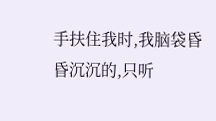手扶住我时,我脑袋昏昏沉沉的,只听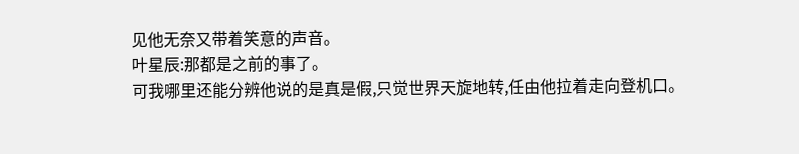见他无奈又带着笑意的声音。
叶星辰:那都是之前的事了。
可我哪里还能分辨他说的是真是假,只觉世界天旋地转,任由他拉着走向登机口。